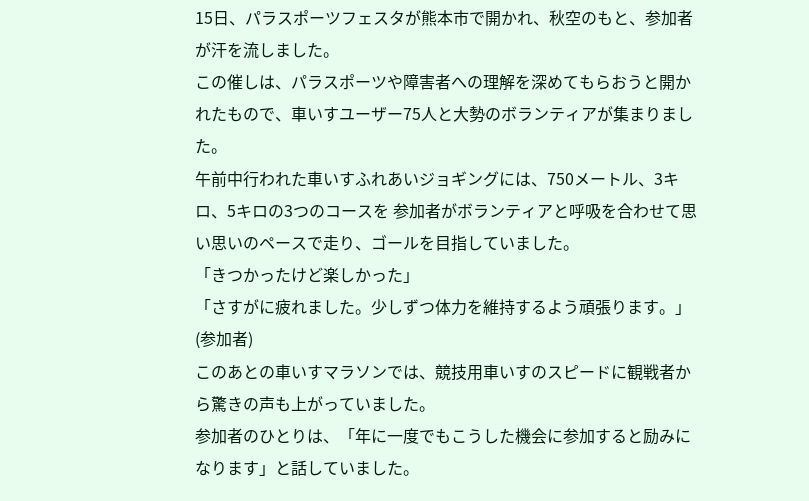15日、パラスポーツフェスタが熊本市で開かれ、秋空のもと、参加者が汗を流しました。
この催しは、パラスポーツや障害者への理解を深めてもらおうと開かれたもので、車いすユーザー75人と大勢のボランティアが集まりました。
午前中行われた車いすふれあいジョギングには、750メートル、3キロ、5キロの3つのコースを 参加者がボランティアと呼吸を合わせて思い思いのペースで走り、ゴールを目指していました。
「きつかったけど楽しかった」
「さすがに疲れました。少しずつ体力を維持するよう頑張ります。」(参加者)
このあとの車いすマラソンでは、競技用車いすのスピードに観戦者から驚きの声も上がっていました。
参加者のひとりは、「年に一度でもこうした機会に参加すると励みになります」と話していました。